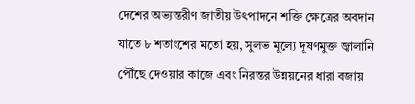দেশের অভ্যন্তরীণ জাতীয় উৎপাদনে শক্তি ক্ষেত্রের অবদান যাতে ৮ শতাংশের মতো হয়, সুলভ মূল্যে দূষণমুক্ত জ্বালানি পৌঁছে দেওয়ার কাজে এবং নিরন্তর উন্নয়নের ধারা বজায়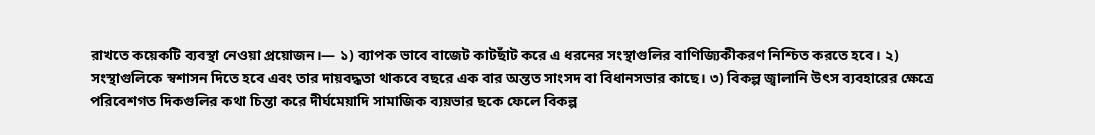রাখতে কয়েকটি ব্যবস্থা নেওয়া প্রয়োজন।— ১) ব্যাপক ভাবে বাজেট কাটছাঁট করে এ ধরনের সংস্থাগুলির বাণিজ্যিকীকরণ নিশ্চিত করতে হবে। ২) সংস্থাগুলিকে স্বশাসন দিতে হবে এবং তার দায়বদ্ধতা থাকবে বছরে এক বার অন্তত সাংসদ বা বিধানসভার কাছে। ৩) বিকল্প জ্বালানি উৎস ব্যবহারের ক্ষেত্রে পরিবেশগত দিকগুলির কথা চিন্তা করে দীর্ঘমেয়াদি সামাজিক ব্যয়ভার ছকে ফেলে বিকল্প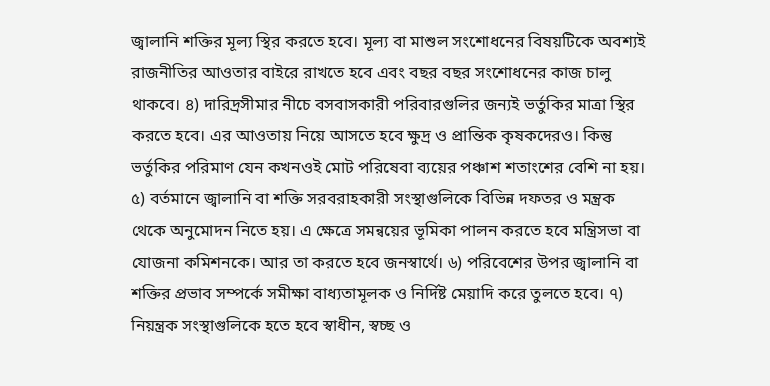জ্বালানি শক্তির মূল্য স্থির করতে হবে। মূল্য বা মাশুল সংশোধনের বিষয়টিকে অবশ্যই রাজনীতির আওতার বাইরে রাখতে হবে এবং বছর বছর সংশোধনের কাজ চালু থাকবে। ৪) দারিদ্রসীমার নীচে বসবাসকারী পরিবারগুলির জন্যই ভর্তুকির মাত্রা স্থির করতে হবে। এর আওতায় নিয়ে আসতে হবে ক্ষুদ্র ও প্রান্তিক কৃষকদেরও। কিন্তু ভর্তুকির পরিমাণ যেন কখনওই মোট পরিষেবা ব্যয়ের পঞ্চাশ শতাংশের বেশি না হয়। ৫) বর্তমানে জ্বালানি বা শক্তি সরবরাহকারী সংস্থাগুলিকে বিভিন্ন দফতর ও মন্ত্রক থেকে অনুমোদন নিতে হয়। এ ক্ষেত্রে সমন্বয়ের ভূমিকা পালন করতে হবে মন্ত্রিসভা বা যোজনা কমিশনকে। আর তা করতে হবে জনস্বার্থে। ৬) পরিবেশের উপর জ্বালানি বা শক্তির প্রভাব সম্পর্কে সমীক্ষা বাধ্যতামূলক ও নির্দিষ্ট মেয়াদি করে তুলতে হবে। ৭) নিয়ন্ত্রক সংস্থাগুলিকে হতে হবে স্বাধীন, স্বচ্ছ ও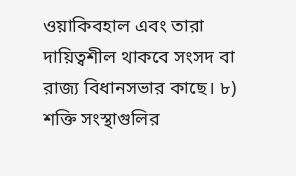ওয়াকিবহাল এবং তারা দায়িত্বশীল থাকবে সংসদ বা রাজ্য বিধানসভার কাছে। ৮) শক্তি সংস্থাগুলির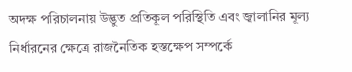অদক্ষ পরিচালনায় উদ্ভুত প্রতিকূল পরিস্থিতি এবং জ্বালানির মূল্য নির্ধারনের ক্ষেত্রে রাজনৈতিক হস্তক্ষেপ সম্পর্কে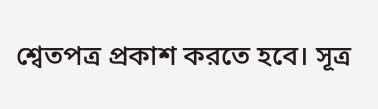শ্বেতপত্র প্রকাশ করতে হবে। সূত্র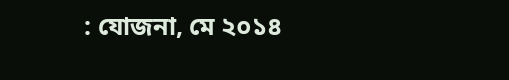: যোজনা, মে ২০১৪